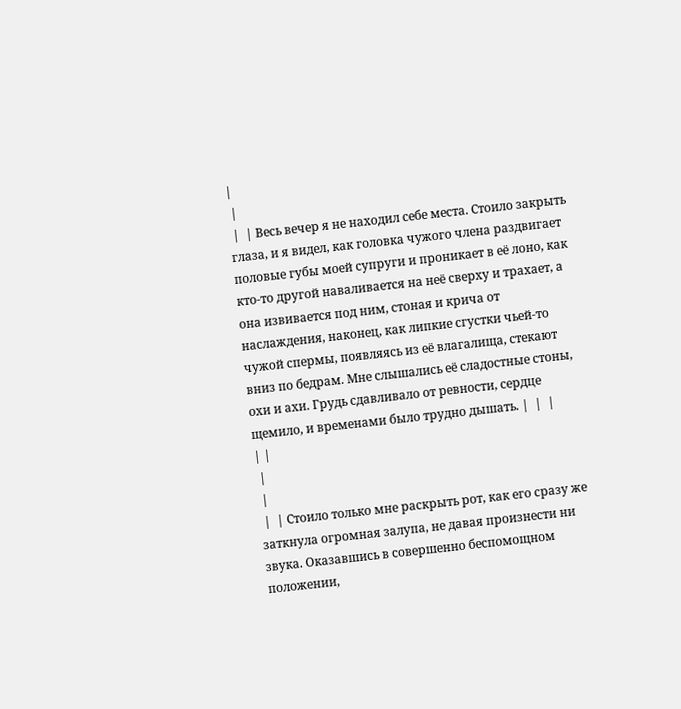|
 |
 |  | Весь вечер я не находил себе места. Стоило закрыть глаза, и я видел, как головка чужого члена раздвигает половые губы моей супруги и проникает в её лоно, как кто-то другой наваливается на неё сверху и трахает, а она извивается под ним, стоная и крича от наслаждения, наконец, как липкие сгустки чьей-то чужой спермы, появляясь из её влагалища, стекают вниз по бедрам. Мне слышались её сладостные стоны, охи и ахи. Грудь сдавливало от ревности, сердце щемило, и временами было трудно дышать. |  |  |
| |
 |
 |
 |  | Стоило только мне раскрыть рот, как его сразу же заткнула огромная залупа, не давая произнести ни звука. Оказавшись в совершенно беспомощном положении,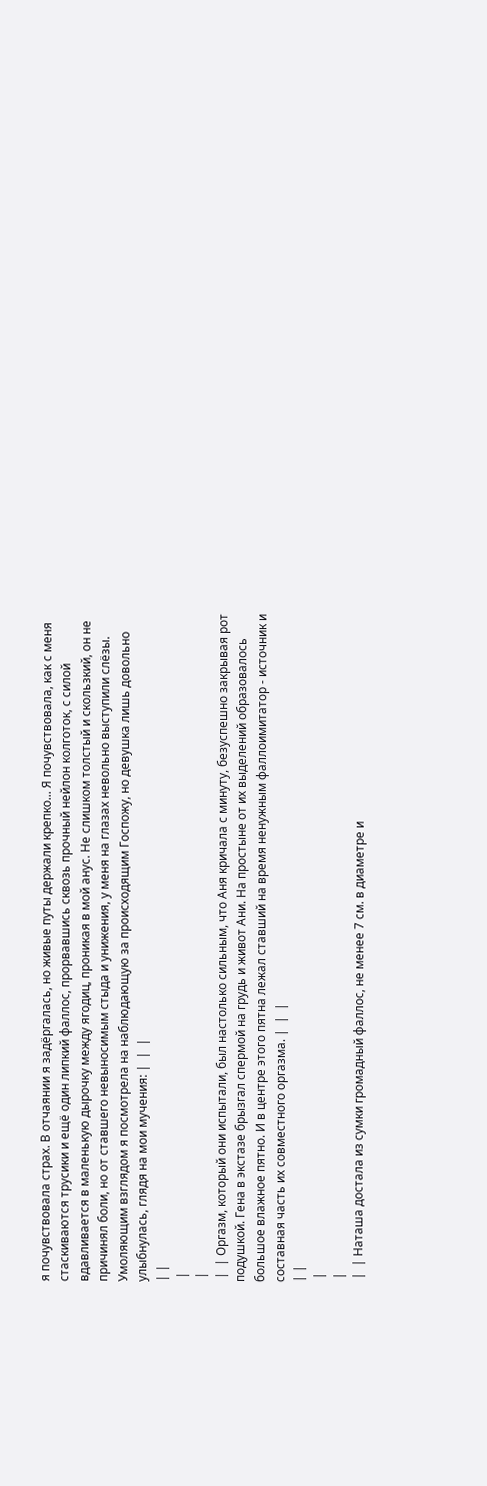я почувствовала страх. В отчаянии я задёргалась, но живые путы держали крепко... Я почувствовала, как с меня стаскиваются трусики и ещё один липкий фаллос, прорвавшись сквозь прочный нейлон колготок, с силой вдавливается в маленькую дырочку между ягодиц, проникая в мой анус. Не слишком толстый и скользкий, он не причинял боли, но от ставшего невыносимым стыда и унижения, у меня на глазах невольно выступили слёзы. Умоляющим взглядом я посмотрела на наблюдающую за происходящим Госпожу, но девушка лишь довольно улыбнулась, глядя на мои мучения: |  |  |
| |
 |
 |
 |  | Оргазм, который они испытали, был настолько сильным, что Аня кричала с минуту, безуспешно закрывая рот подушкой. Гена в экстазе брызгал спермой на грудь и живот Ани. На простыне от их выделений образовалось большое влажное пятно. И в центре этого пятна лежал ставший на время ненужным фаллоимитатор - источник и составная часть их совместного оргазма. |  |  |
| |
 |
 |
 |  | Наташа достала из сумки громадный фаллос, не менее 7 см. в диаметре и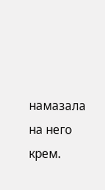намазала на него крем.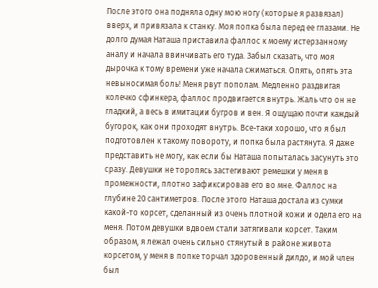После этого она подняла одну мою ногу (которые я развязал) вверх, и привязала к станку. Моя попка была перед ее глазами. Не долго думая Наташа приставила фаллос к моему истерзанному аналу и начала ввинчивать его туда. Забыл сказать, что моя дырочка к тому времени уже начала сжиматься. Опять, опять эта невыносимая боль! Меня рвут пополам. Медленно раздвигая колечко сфинкера, фаллос продвигается внутрь. Жаль что он не гладкий, а весь в имитации бугров и вен. Я ощущаю почти каждый бугорок, как они проходят внутрь. Все-таки хорошо, что я был подготовлен к такому повороту, и попка была растянута. Я даже представить не могу, как если бы Наташа попыталась засунуть это сразу. Девушки не торопясь застегивают ремешки у меня в промежности, плотно зафиксировав его во мне. Фаллос на глубине 20 сантиметров. После этого Наташа достала из сумки какой-то корсет, сделанный из очень плотной кожи и одела его на меня. Потом девушки вдвоем стали затягивали корсет. Таким образом, я лежал очень сильно стянутый в районе живота корсетом, у меня в попке торчал здоровенный дилдо, и мой член был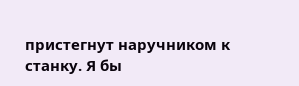пристегнут наручником к станку. Я бы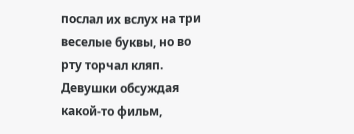послал их вслух на три веселые буквы, но во рту торчал кляп. Девушки обсуждая какой-то фильм,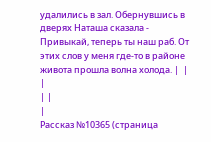удалились в зал. Обернувшись в дверях Наташа сказала - Привыкай, теперь ты наш раб. От этих слов у меня где-то в районе живота прошла волна холода. |  |  |
| |
|
Рассказ №10365 (страница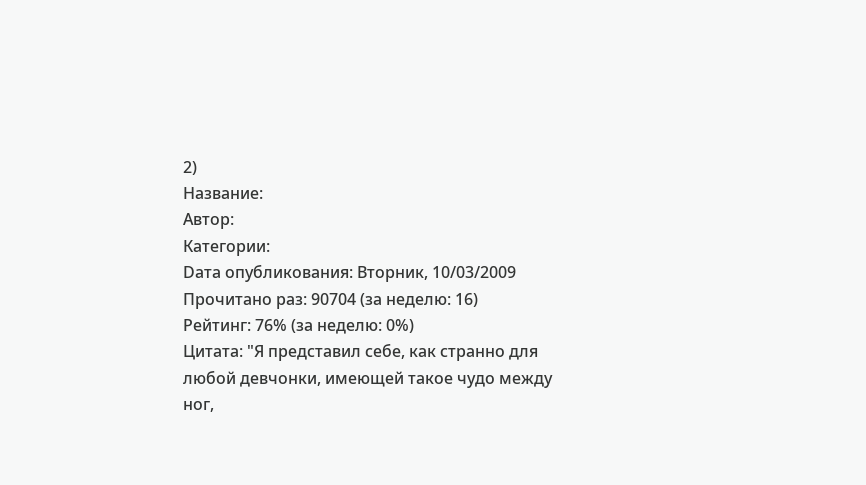2)
Название:
Автор:
Категории:
Dата опубликования: Вторник, 10/03/2009
Прочитано раз: 90704 (за неделю: 16)
Рейтинг: 76% (за неделю: 0%)
Цитата: "Я представил себе, как странно для любой девчонки, имеющей такое чудо между ног,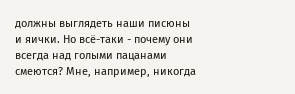должны выглядеть наши писюны и яички. Но всё-таки - почему они всегда над голыми пацанами смеются? Мне, например, никогда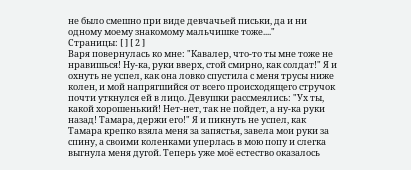не было смешно при виде девчачьей письки, да и ни одному моему знакомому мальчишке тоже...."
Страницы: [ ] [ 2 ]
Варя повернулась ко мне: "Кавалер, что-то ты мне тоже не нравишься! Ну-ка, руки вверх, стой смирно, как солдат!" Я и охнуть не успел, как она ловко спустила с меня трусы ниже колен, и мой напрягшийся от всего происходящего стручок почти уткнулся ей в лицо. Девушки рассмеялись: "Ух ты, какой хорошенький! Нет-нет, так не пойдет, а ну-ка руки назад! Тамара, держи его!" Я и пикнуть не успел, как Тамара крепко взяла меня за запястья, завела мои руки за спину, а своими коленками уперлась в мою попу и слегка выгнула меня дугой. Теперь уже моё естество оказалось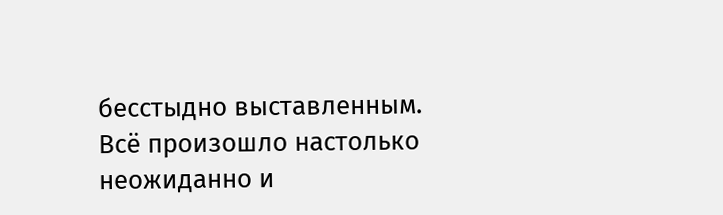бесстыдно выставленным. Всё произошло настолько неожиданно и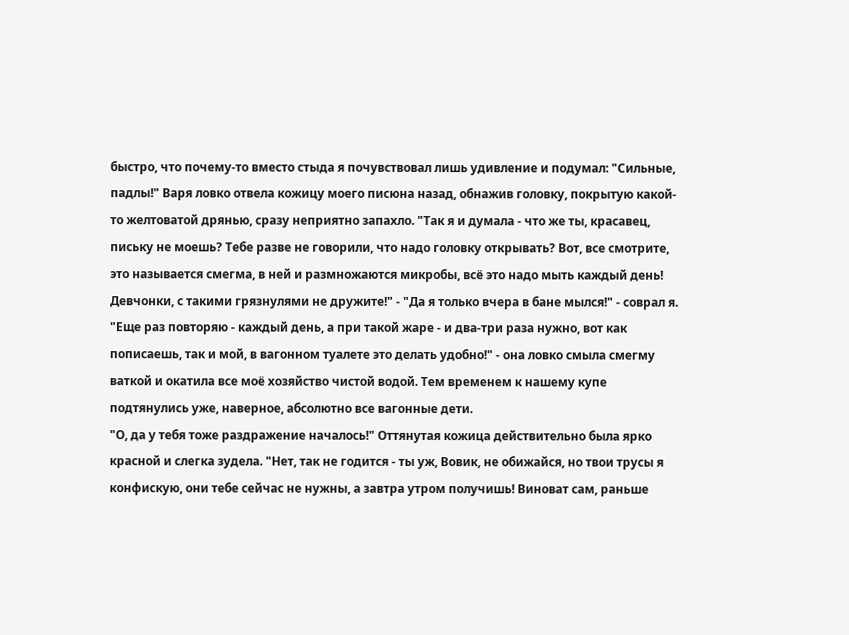быстро, что почему-то вместо стыда я почувствовал лишь удивление и подумал: "Сильные, падлы!" Варя ловко отвела кожицу моего писюна назад, обнажив головку, покрытую какой-то желтоватой дрянью, сразу неприятно запахло. "Так я и думала - что же ты, красавец, письку не моешь? Тебе разве не говорили, что надо головку открывать? Вот, все смотрите, это называется смегма, в ней и размножаются микробы, всё это надо мыть каждый день! Девчонки, с такими грязнулями не дружите!" - "Да я только вчера в бане мылся!" - соврал я. "Еще раз повторяю - каждый день, а при такой жаре - и два-три раза нужно, вот как пописаешь, так и мой, в вагонном туалете это делать удобно!" - она ловко смыла смегму ваткой и окатила все моё хозяйство чистой водой. Тем временем к нашему купе подтянулись уже, наверное, абсолютно все вагонные дети.
"О, да у тебя тоже раздражение началось!" Оттянутая кожица действительно была ярко красной и слегка зудела. "Нет, так не годится - ты уж, Вовик, не обижайся, но твои трусы я конфискую, они тебе сейчас не нужны, а завтра утром получишь! Виноват сам, раньше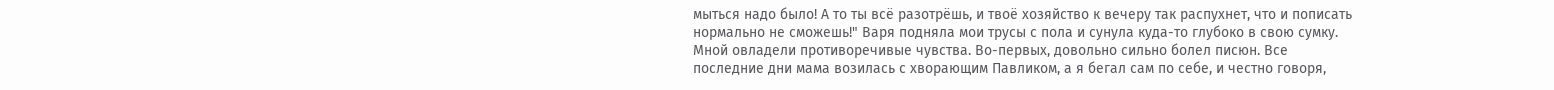мыться надо было! А то ты всё разотрёшь, и твоё хозяйство к вечеру так распухнет, что и пописать нормально не сможешь!" Варя подняла мои трусы с пола и сунула куда-то глубоко в свою сумку.
Мной овладели противоречивые чувства. Во-первых, довольно сильно болел писюн. Все последние дни мама возилась с хворающим Павликом, а я бегал сам по себе, и честно говоря,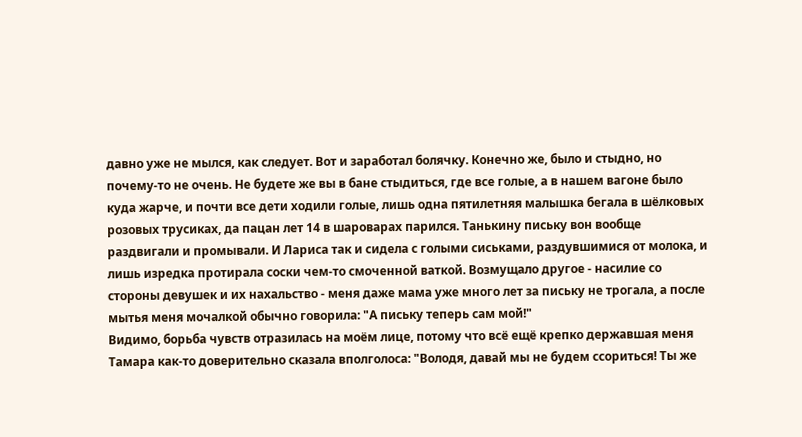давно уже не мылся, как следует. Вот и заработал болячку. Конечно же, было и стыдно, но почему-то не очень. Не будете же вы в бане стыдиться, где все голые, а в нашем вагоне было куда жарче, и почти все дети ходили голые, лишь одна пятилетняя малышка бегала в шёлковых розовых трусиках, да пацан лет 14 в шароварах парился. Танькину письку вон вообще раздвигали и промывали. И Лариса так и сидела с голыми сиськами, раздувшимися от молока, и лишь изредка протирала соски чем-то смоченной ваткой. Возмущало другое - насилие со стороны девушек и их нахальство - меня даже мама уже много лет за письку не трогала, а после мытья меня мочалкой обычно говорила: "А письку теперь сам мой!"
Видимо, борьба чувств отразилась на моём лице, потому что всё ещё крепко державшая меня Тамара как-то доверительно сказала вполголоса: "Володя, давай мы не будем ссориться! Ты же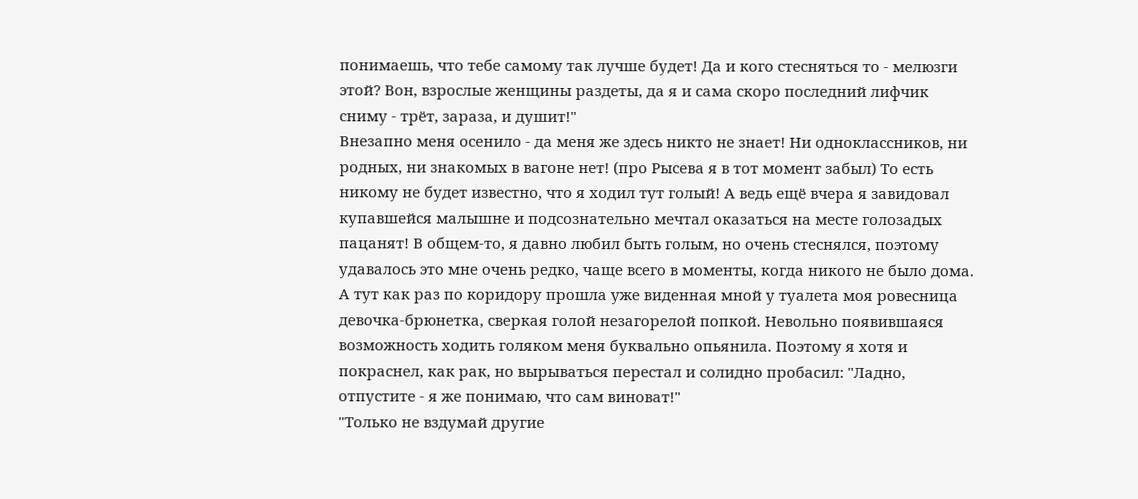понимаешь, что тебе самому так лучше будет! Да и кого стесняться то - мелюзги этой? Вон, взрослые женщины раздеты, да я и сама скоро последний лифчик сниму - трёт, зараза, и душит!"
Внезапно меня осенило - да меня же здесь никто не знает! Ни одноклассников, ни родных, ни знакомых в вагоне нет! (про Рысева я в тот момент забыл) То есть никому не будет известно, что я ходил тут голый! А ведь ещё вчера я завидовал купавшейся малышне и подсознательно мечтал оказаться на месте голозадых пацанят! В общем-то, я давно любил быть голым, но очень стеснялся, поэтому удавалось это мне очень редко, чаще всего в моменты, когда никого не было дома. А тут как раз по коридору прошла уже виденная мной у туалета моя ровесница девочка-брюнетка, сверкая голой незагорелой попкой. Невольно появившаяся возможность ходить голяком меня буквально опьянила. Поэтому я хотя и покраснел, как рак, но вырываться перестал и солидно пробасил: "Ладно, отпустите - я же понимаю, что сам виноват!"
"Только не вздумай другие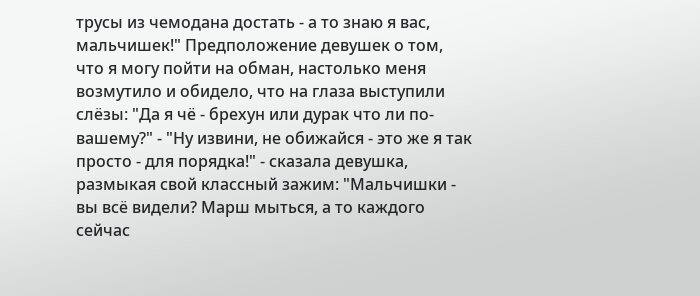трусы из чемодана достать - а то знаю я вас, мальчишек!" Предположение девушек о том, что я могу пойти на обман, настолько меня возмутило и обидело, что на глаза выступили слёзы: "Да я чё - брехун или дурак что ли по-вашему?" - "Ну извини, не обижайся - это же я так просто - для порядка!" - сказала девушка, размыкая свой классный зажим: "Мальчишки - вы всё видели? Марш мыться, а то каждого сейчас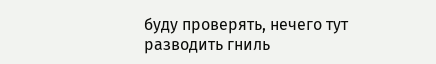буду проверять, нечего тут разводить гниль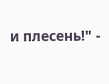и плесень!" -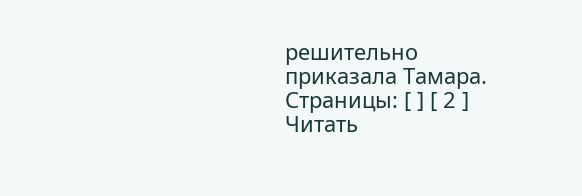решительно приказала Тамара.
Страницы: [ ] [ 2 ]
Читать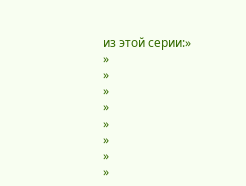из этой серии:»
»
»
»
»
»
»
»
»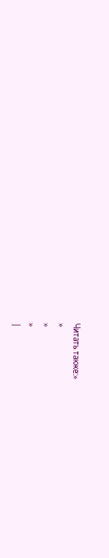Читать также:»
»
»
»
|